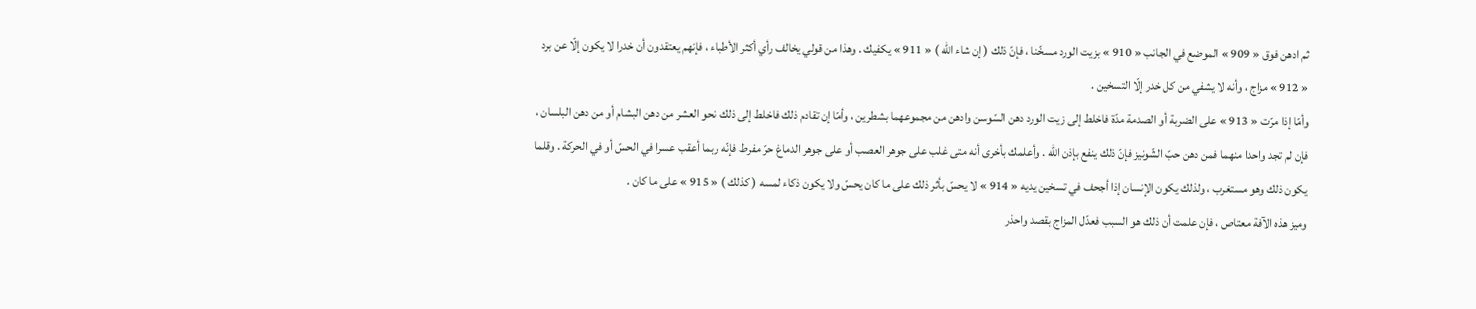ثم ادهن فوق « 909 » الموضع في الجانب « 910 » بزيت الورد مسخّنا ، فإنّ ذلك ( إن شاء اللّه ) « 911 » يكفيك . وهذا من قولي يخالف رأي أكثر الأطباء ، فإنهم يعتقدون أن خدرا لا يكون إلّا عن برد « 912 » مزاج ، وأنه لا يشفي من كل خدر إلّا التسخين .
وأمّا إذا مرّت « 913 » على الضربة أو الصدمة مدّة فاخلط إلى زيت الورد دهن السّوسن وادهن من مجموعهما بشطرين ، وأمّا إن تقادم ذلك فاخلط إلى ذلك نحو العشر من دهن البشام أو من دهن البلسان ، فإن لم تجد واحدا منهما فمن دهن حبّ الشّونيز فإنّ ذلك ينفع بإذن اللّه . وأعلمك بأخرى أنه متى غلب على جوهر العصب أو على جوهر الدماغ حرّ مفرط فإنّه ربما أعقب عسرا في الحسّ أو في الحركة . وقلما يكون ذلك وهو مستغرب ، ولذلك يكون الإنسان إذا أجحف في تسخين يديه « 914 » لا يحسّ بأثر ذلك على ما كان يحسّ ولا يكون ذكاء لمسه ( كذلك ) « 915 » على ما كان .
وميز هذه الآفة معتاص ، فإن علمت أن ذلك هو السبب فعدّل المزاج بقصد واحذر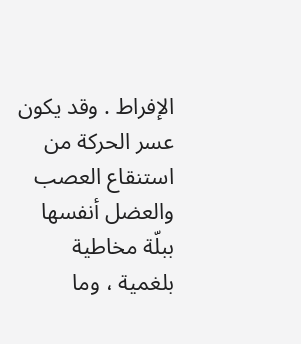الإفراط . وقد يكون عسر الحركة من استنقاع العصب والعضل أنفسها ببلّة مخاطية بلغمية ، وما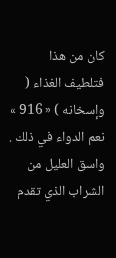كان من هذا فتلطيف الغذاء ( وإسخانه ) « 916 » نعم الدواء في ذلك . واسق العليل من الشراب الذي تقدم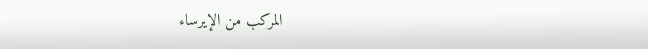المركب من الإيرساء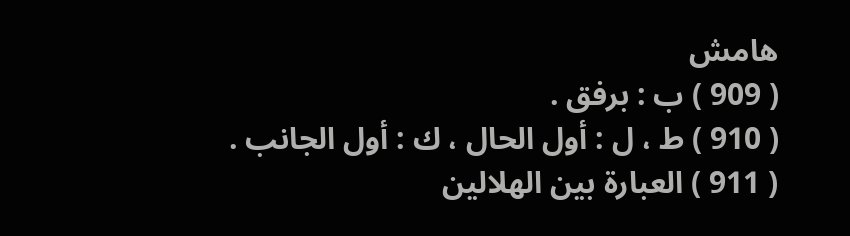هامش
( 909 ) ب : برفق .
( 910 ) ط ، ل : أول الحال ، ك : أول الجانب .
( 911 ) العبارة بين الهلالين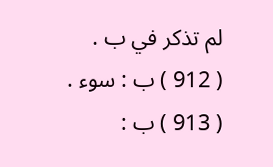لم تذكر في ب .
( 912 ) ب : سوء .
( 913 ) ب :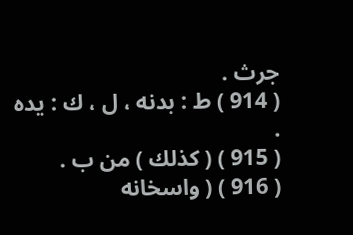جرث .
( 914 ) ط : بدنه ، ل ، ك : يده .
( 915 ) ( كذلك ) من ب .
( 916 ) ( واسخانه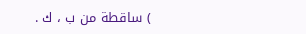) ساقطة من ب ، ك .